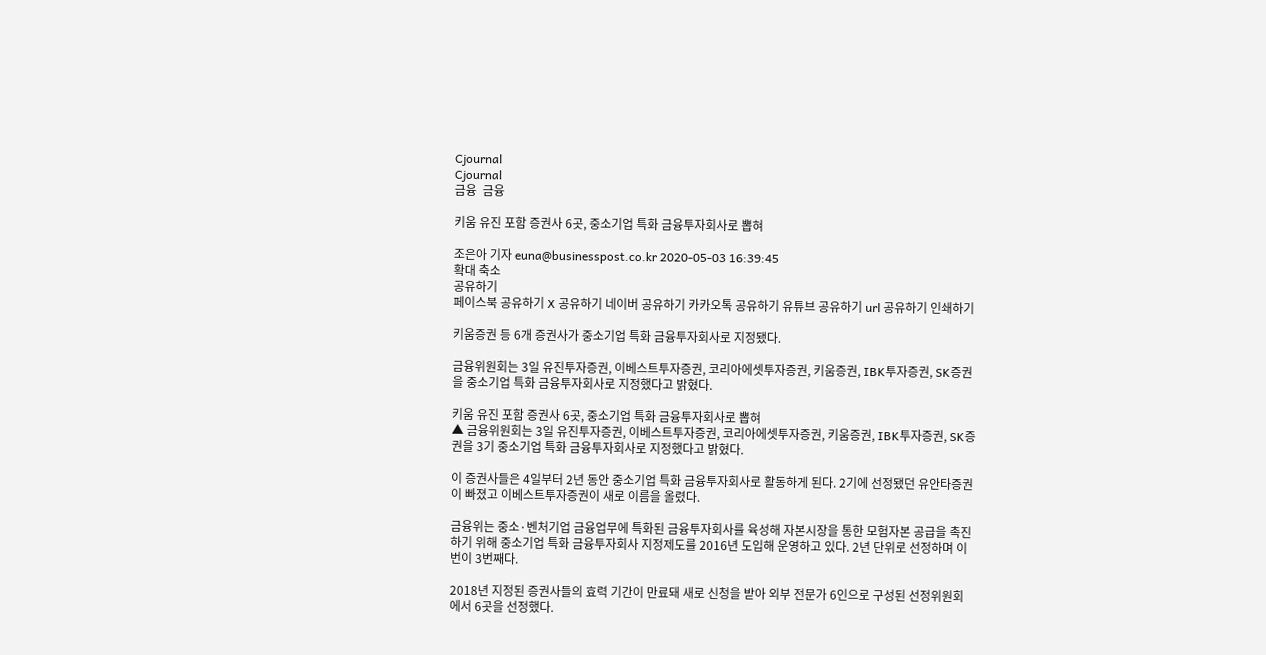Cjournal
Cjournal
금융  금융

키움 유진 포함 증권사 6곳, 중소기업 특화 금융투자회사로 뽑혀

조은아 기자 euna@businesspost.co.kr 2020-05-03 16:39:45
확대 축소
공유하기
페이스북 공유하기 X 공유하기 네이버 공유하기 카카오톡 공유하기 유튜브 공유하기 url 공유하기 인쇄하기

키움증권 등 6개 증권사가 중소기업 특화 금융투자회사로 지정됐다.

금융위원회는 3일 유진투자증권, 이베스트투자증권, 코리아에셋투자증권, 키움증권, IBK투자증권, SK증권을 중소기업 특화 금융투자회사로 지정했다고 밝혔다.

키움 유진 포함 증권사 6곳, 중소기업 특화 금융투자회사로 뽑혀
▲ 금융위원회는 3일 유진투자증권, 이베스트투자증권, 코리아에셋투자증권, 키움증권, IBK투자증권, SK증권을 3기 중소기업 특화 금융투자회사로 지정했다고 밝혔다.

이 증권사들은 4일부터 2년 동안 중소기업 특화 금융투자회사로 활동하게 된다. 2기에 선정됐던 유안타증권이 빠졌고 이베스트투자증권이 새로 이름을 올렸다.

금융위는 중소·벤처기업 금융업무에 특화된 금융투자회사를 육성해 자본시장을 통한 모험자본 공급을 촉진하기 위해 중소기업 특화 금융투자회사 지정제도를 2016년 도입해 운영하고 있다. 2년 단위로 선정하며 이번이 3번째다.

2018년 지정된 증권사들의 효력 기간이 만료돼 새로 신청을 받아 외부 전문가 6인으로 구성된 선정위원회에서 6곳을 선정했다.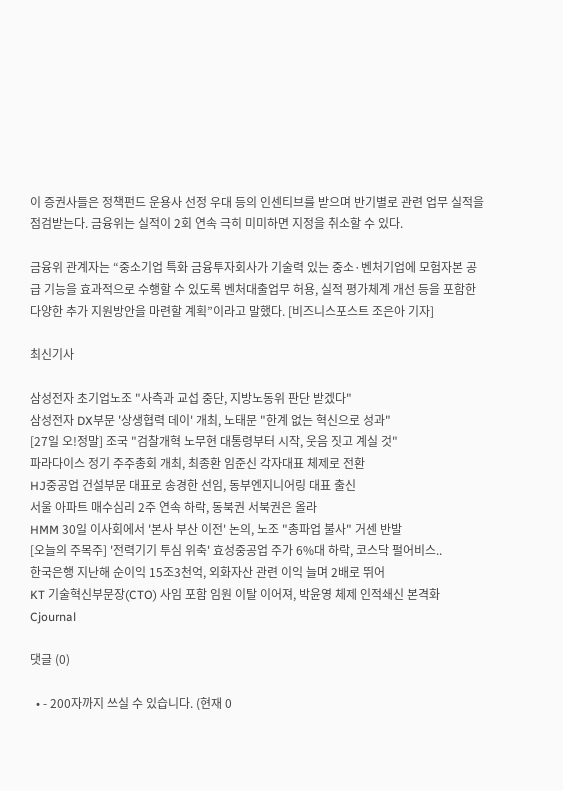이 증권사들은 정책펀드 운용사 선정 우대 등의 인센티브를 받으며 반기별로 관련 업무 실적을 점검받는다. 금융위는 실적이 2회 연속 극히 미미하면 지정을 취소할 수 있다.

금융위 관계자는 “중소기업 특화 금융투자회사가 기술력 있는 중소·벤처기업에 모험자본 공급 기능을 효과적으로 수행할 수 있도록 벤처대출업무 허용, 실적 평가체계 개선 등을 포함한 다양한 추가 지원방안을 마련할 계획”이라고 말했다. [비즈니스포스트 조은아 기자]

최신기사

삼성전자 초기업노조 "사측과 교섭 중단, 지방노동위 판단 받겠다"
삼성전자 DX부문 '상생협력 데이' 개최, 노태문 "한계 없는 혁신으로 성과"
[27일 오!정말] 조국 "검찰개혁 노무현 대통령부터 시작, 웃음 짓고 계실 것"
파라다이스 정기 주주총회 개최, 최종환 임준신 각자대표 체제로 전환
HJ중공업 건설부문 대표로 송경한 선임, 동부엔지니어링 대표 출신
서울 아파트 매수심리 2주 연속 하락, 동북권 서북권은 올라
HMM 30일 이사회에서 '본사 부산 이전' 논의, 노조 "총파업 불사" 거센 반발
[오늘의 주목주] '전력기기 투심 위축' 효성중공업 주가 6%대 하락, 코스닥 펄어비스..
한국은행 지난해 순이익 15조3천억, 외화자산 관련 이익 늘며 2배로 뛰어
KT 기술혁신부문장(CTO) 사임 포함 임원 이탈 이어져, 박윤영 체제 인적쇄신 본격화
Cjournal

댓글 (0)

  • - 200자까지 쓰실 수 있습니다. (현재 0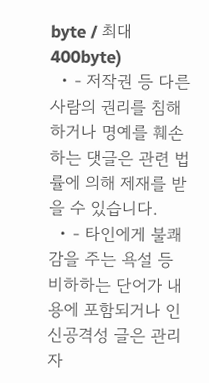byte / 최대 400byte)
  • - 저작권 등 다른 사람의 권리를 침해하거나 명예를 훼손하는 댓글은 관련 법률에 의해 제재를 받을 수 있습니다.
  • - 타인에게 불쾌감을 주는 욕설 등 비하하는 단어가 내용에 포함되거나 인신공격성 글은 관리자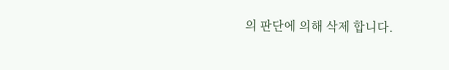의 판단에 의해 삭제 합니다.